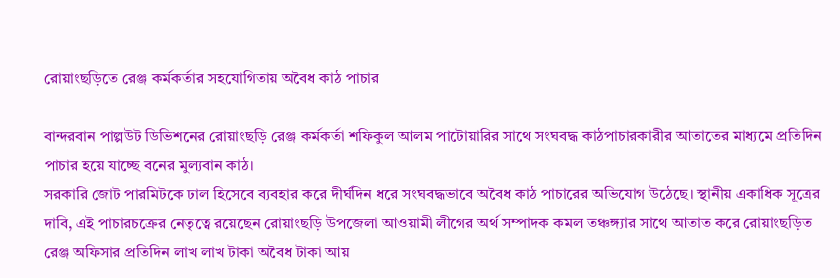রোয়াংছড়িতে রেঞ্জ কর্মকর্তার সহযোগিতায় অবৈধ কাঠ পাচার

বান্দরবান পাল্পউট ডিভিশনের রোয়াংছড়ি রেঞ্জ কর্মকর্তা শফিকুল আলম পাটোয়ারির সাথে সংঘবদ্ধ কাঠপাচারকারীর আতাতের মাধ্যমে প্রতিদিন পাচার হয়ে যাচ্ছে বনের মুল্যবান কাঠ।
সরকারি জোট পারমিটকে ঢাল হিসেবে ব্যবহার করে দীর্ঘদিন ধরে সংঘবদ্ধভাবে অবৈধ কাঠ পাচারের অভিযোগ উঠেছে। স্থানীয় একাধিক সূত্রের দাবি, এই পাচারচক্রের নেতৃত্বে রয়েছেন রোয়াংছড়ি উপজেলা আওয়ামী লীগের অর্থ সম্পাদক কমল তঞ্চঙ্গ্যার সাথে আতাত করে রোয়াংছড়িত রেঞ্জ অফিসার প্রতিদিন লাখ লাখ টাকা অবৈধ টাকা আয়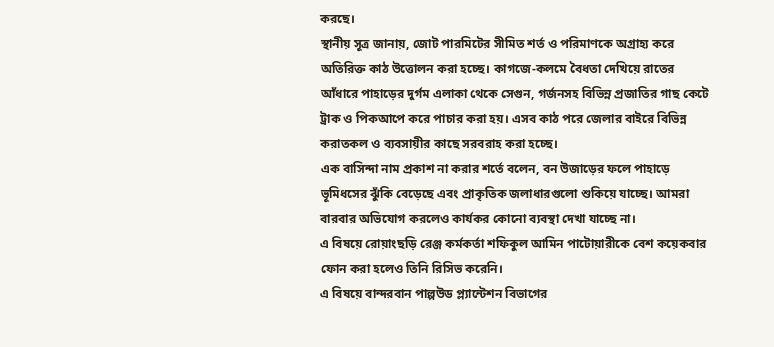করছে।
স্থানীয় সূত্র জানায়, জোট পারমিটের সীমিত শর্ত ও পরিমাণকে অগ্রাহ্য করে অতিরিক্ত কাঠ উত্তোলন করা হচ্ছে। কাগজে-কলমে বৈধতা দেখিয়ে রাতের আঁধারে পাহাড়ের দুর্গম এলাকা থেকে সেগুন, গর্জনসহ বিভিন্ন প্রজাতির গাছ কেটে ট্রাক ও পিকআপে করে পাচার করা হয়। এসব কাঠ পরে জেলার বাইরে বিভিন্ন করাতকল ও ব্যবসায়ীর কাছে সরবরাহ করা হচ্ছে।
এক বাসিন্দা নাম প্রকাশ না করার শর্তে বলেন, বন উজাড়ের ফলে পাহাড়ে ভূমিধসের ঝুঁকি বেড়েছে এবং প্রাকৃতিক জলাধারগুলো শুকিয়ে যাচ্ছে। আমরা বারবার অভিযোগ করলেও কার্যকর কোনো ব্যবস্থা দেখা যাচ্ছে না।
এ বিষয়ে রোয়াংছড়ি রেঞ্জ কর্মকর্তা শফিকুল আমিন পাটোয়ারীকে বেশ কয়েকবার ফোন করা হলেও তিনি রিসিভ করেনি।
এ বিষয়ে বান্দরবান পাল্পউড প্ল্যান্টেশন বিভাগের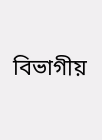বিভাগীয়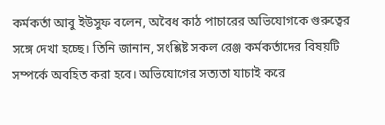কর্মকর্তা আবু ইউসুফ বলেন, অবৈধ কাঠ পাচারের অভিযোগকে গুরুত্বের সঙ্গে দেখা হচ্ছে। তিনি জানান, সংশ্লিষ্ট সকল রেঞ্জ কর্মকর্তাদের বিষয়টি সম্পর্কে অবহিত করা হবে। অভিযোগের সত্যতা যাচাই করে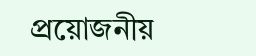প্রয়োজনীয়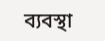ব্যবস্থা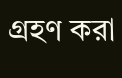গ্রহণ করা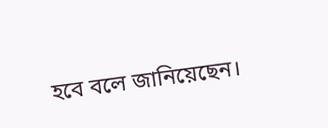হবে বলে জানিয়েছেন।